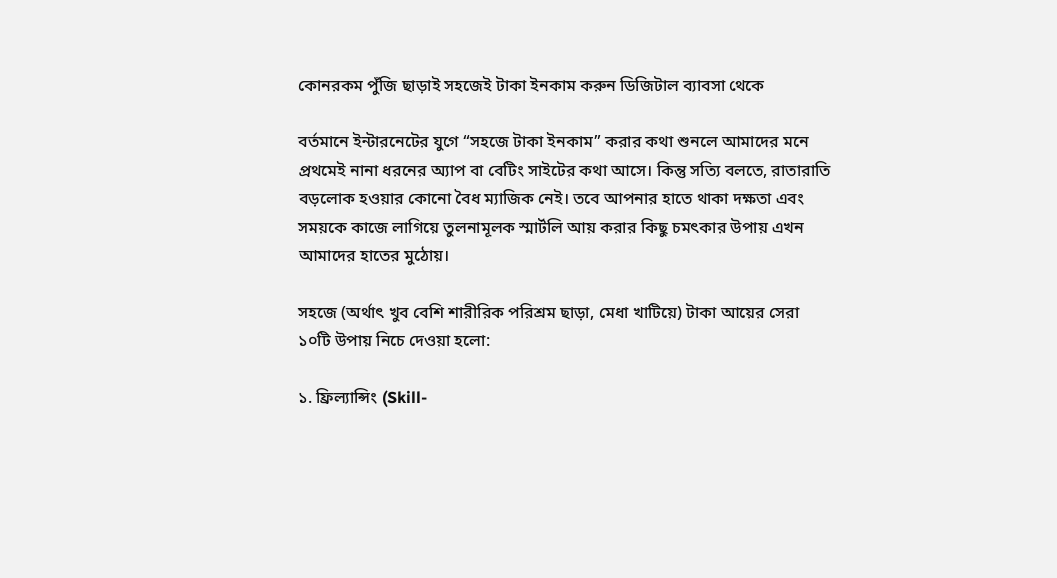কোনরকম পুঁজি ছাড়াই সহজেই টাকা ইনকাম করুন ডিজিটাল ব্যাবসা থেকে

বর্তমানে ইন্টারনেটের যুগে “সহজে টাকা ইনকাম” করার কথা শুনলে আমাদের মনে প্রথমেই নানা ধরনের অ্যাপ বা বেটিং সাইটের কথা আসে। কিন্তু সত্যি বলতে, রাতারাতি বড়লোক হওয়ার কোনো বৈধ ম্যাজিক নেই। তবে আপনার হাতে থাকা দক্ষতা এবং সময়কে কাজে লাগিয়ে তুলনামূলক স্মার্টলি আয় করার কিছু চমৎকার উপায় এখন আমাদের হাতের মুঠোয়।

সহজে (অর্থাৎ খুব বেশি শারীরিক পরিশ্রম ছাড়া, মেধা খাটিয়ে) টাকা আয়ের সেরা ১০টি উপায় নিচে দেওয়া হলো:

১. ফ্রিল্যান্সিং (Skill-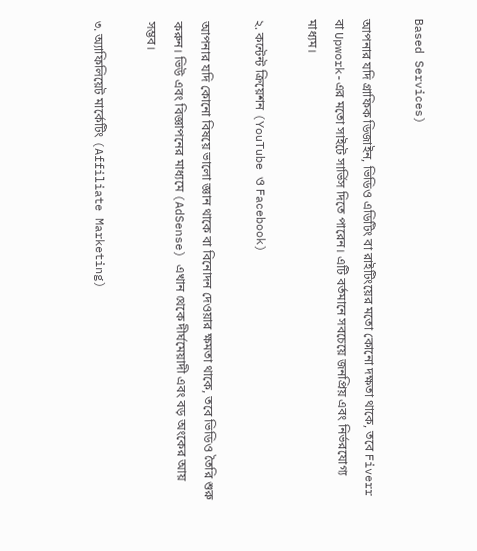Based Services)

আপনার যদি গ্রাফিক ডিজাইন, ভিডিও এডিটিং বা রাইটিংয়ের মতো কোনো দক্ষতা থাকে, তবে Fiverr বা Upwork-এর মতো সাইটে সার্ভিস দিতে পারেন। এটি বর্তমানে সবচেয়ে জনপ্রিয় এবং নির্ভরযোগ্য মাধ্যম।

২. কন্টেন্ট ক্রিয়েশন (YouTube ও Facebook)

আপনার যদি কোনো বিষয়ে ভালো জ্ঞান থাকে বা বিনোদন দেওয়ার ক্ষমতা থাকে, তবে ভিডিও তৈরি শুরু করুন। ভিউ এবং বিজ্ঞাপনের মাধ্যমে (AdSense) এখান থেকে দীর্ঘমেয়াদী এবং বড় অংকের আয় সম্ভব।

৩. অ্যাফিলিয়েট মার্কেটিং (Affiliate Marketing)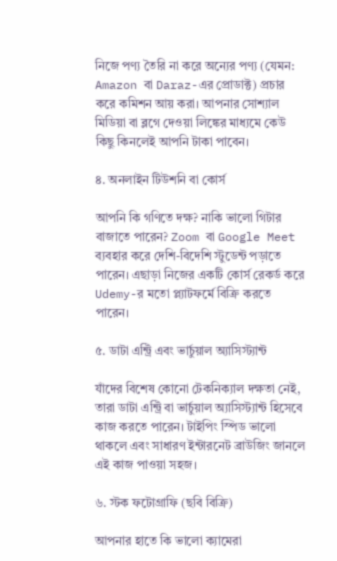নিজে পণ্য তৈরি না করে অন্যের পণ্য (যেমন: Amazon বা Daraz-এর প্রোডাক্ট) প্রচার করে কমিশন আয় করা। আপনার সোশ্যাল মিডিয়া বা ব্লগে দেওয়া লিঙ্কের মাধ্যমে কেউ কিছু কিনলেই আপনি টাকা পাবেন।

৪. অনলাইন টিউশনি বা কোর্স

আপনি কি গণিতে দক্ষ? নাকি ভালো গিটার বাজাতে পারেন? Zoom বা Google Meet ব্যবহার করে দেশি-বিদেশি স্টুডেন্ট পড়াতে পারেন। এছাড়া নিজের একটি কোর্স রেকর্ড করে Udemy-র মতো প্ল্যাটফর্মে বিক্রি করতে পারেন।

৫. ডাটা এন্ট্রি এবং ভার্চুয়াল অ্যাসিস্ট্যান্ট

যাঁদের বিশেষ কোনো টেকনিক্যাল দক্ষতা নেই, তারা ডাটা এন্ট্রি বা ভার্চুয়াল অ্যাসিস্ট্যান্ট হিসেবে কাজ করতে পারেন। টাইপিং স্পিড ভালো থাকলে এবং সাধারণ ইন্টারনেট ব্রাউজিং জানলে এই কাজ পাওয়া সহজ।

৬. স্টক ফটোগ্রাফি (ছবি বিক্রি)

আপনার হাতে কি ভালো ক্যামেরা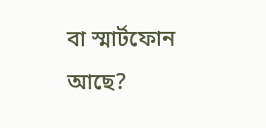বা স্মার্টফোন আছে?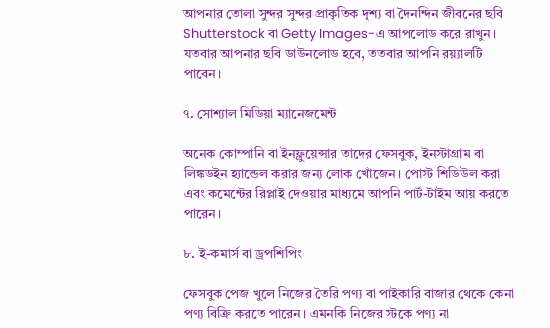আপনার তোলা সুন্দর সুন্দর প্রাকৃতিক দৃশ্য বা দৈনন্দিন জীবনের ছবি Shutterstock বা Getty Images-এ আপলোড করে রাখুন। যতবার আপনার ছবি ডাউনলোড হবে, ততবার আপনি রয়্যালটি পাবেন।

৭. সোশ্যাল মিডিয়া ম্যানেজমেন্ট

অনেক কোম্পানি বা ইনফ্লুয়েন্সার তাদের ফেসবুক, ইনস্টাগ্রাম বা লিঙ্কডইন হ্যান্ডেল করার জন্য লোক খোঁজেন। পোস্ট শিডিউল করা এবং কমেন্টের রিপ্লাই দেওয়ার মাধ্যমে আপনি পার্ট-টাইম আয় করতে পারেন।

৮. ই-কমার্স বা ড্রপশিপিং

ফেসবুক পেজ খুলে নিজের তৈরি পণ্য বা পাইকারি বাজার থেকে কেনা পণ্য বিক্রি করতে পারেন। এমনকি নিজের স্টকে পণ্য না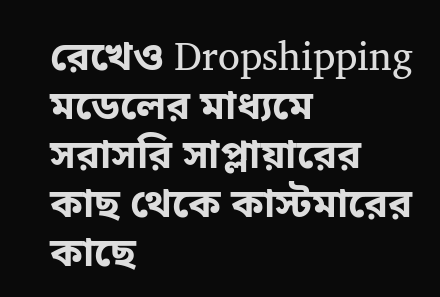রেখেও Dropshipping মডেলের মাধ্যমে সরাসরি সাপ্লায়ারের কাছ থেকে কাস্টমারের কাছে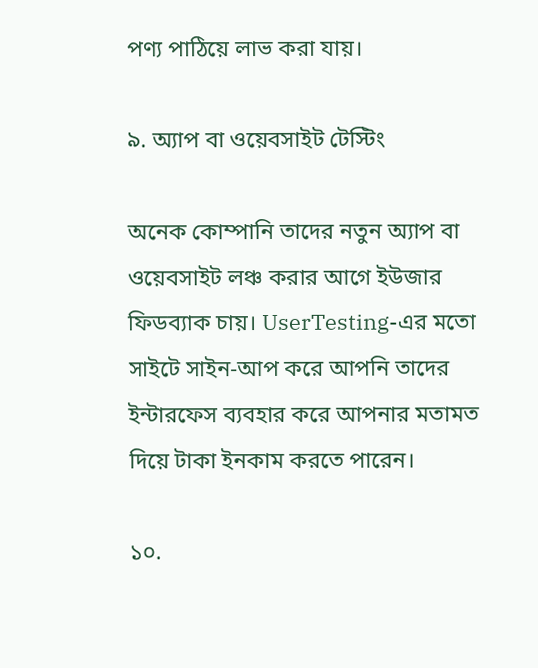পণ্য পাঠিয়ে লাভ করা যায়।

৯. অ্যাপ বা ওয়েবসাইট টেস্টিং

অনেক কোম্পানি তাদের নতুন অ্যাপ বা ওয়েবসাইট লঞ্চ করার আগে ইউজার ফিডব্যাক চায়। UserTesting-এর মতো সাইটে সাইন-আপ করে আপনি তাদের ইন্টারফেস ব্যবহার করে আপনার মতামত দিয়ে টাকা ইনকাম করতে পারেন।

১০.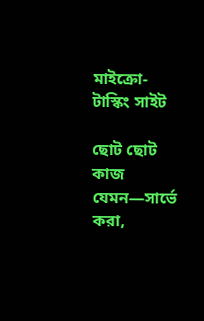মাইক্রো-টাস্কিং সাইট

ছোট ছোট কাজ যেমন—সার্ভে করা,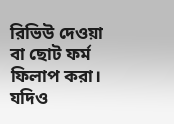রিভিউ দেওয়া বা ছোট ফর্ম ফিলাপ করা। যদিও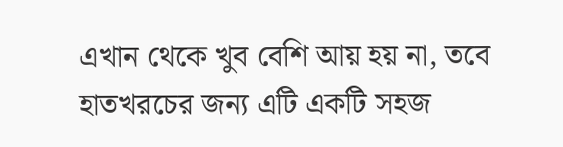এখান থেকে খুব বেশি আয় হয় না, তবে হাতখরচের জন্য এটি একটি সহজ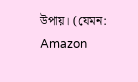উপায়। (যেমন: Amazon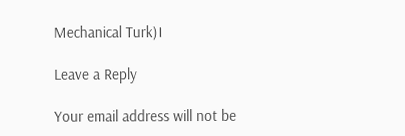Mechanical Turk)।

Leave a Reply

Your email address will not be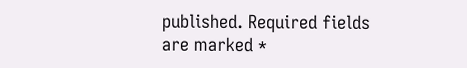published. Required fields are marked *